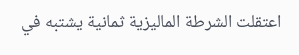اعتقلت الشرطة الماليزية ثمانية يشتبه في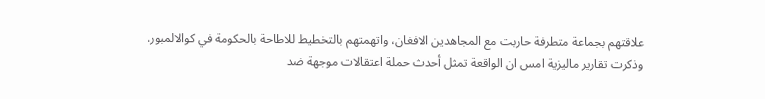علاقتهم بجماعة متطرفة حاربت مع المجاهدين الافغان، واتهمتهم بالتخطيط للاطاحة بالحكومة في كوالالمبور. وذكرت تقارير ماليزية امس ان الواقعة تمثل أحدث حملة اعتقالات موجهة ضد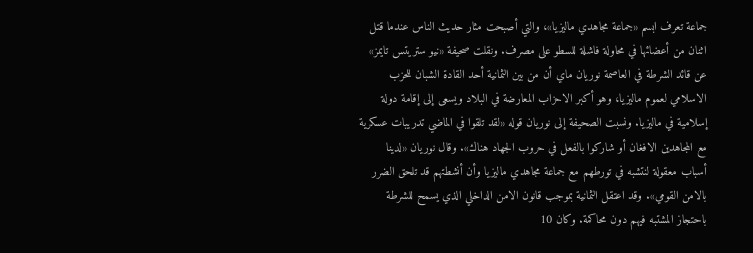جماعة تعرف ابسم «جماعة مجاهدي ماليزيا»، والتي أصبحت مثار حديث الناس عندما قتل اثنان من أعضائها في محاولة فاشلة للسطو على مصرف. ونقلت صحيفة «نيو ستريتس تايمز» عن قائد الشرطة في العاصمة نوريان ماي أن من بين الثمانية أحد القادة الشبان للحزب الاسلامي لعموم ماليزيا، وهو أكبر الاحزاب المعارضة في البلاد ويسعى إلى إقامة دولة إسلامية في ماليزيا. ونسبت الصحيفة إلى نوريان قوله «لقد تلقوا في الماضي تدريبات عسكرية مع المجاهدين الافغان أو شاركوا بالفعل في حروب الجهاد هناك». وقال نوريان «لدينا أسباب معقولة لنتشبه في تورطهم مع جماعة مجاهدي ماليزيا وأن أنشطتهم قد تلحق الضرر بالامن القومي». وقد اعتقل الثمانية بموجب قانون الامن الداخلي الذي يسمح للشرطة باحتجاز المشتبه فيهم دون محاكمة. وكان 10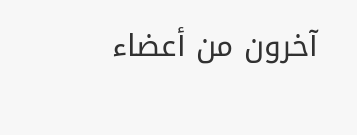آخرون من أعضاء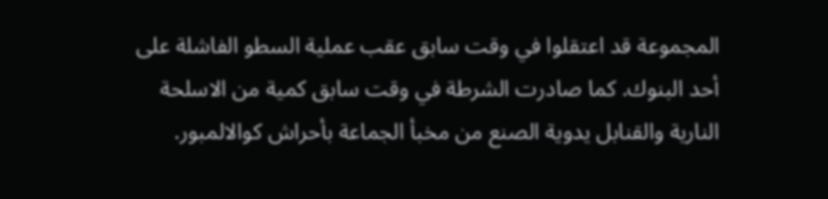المجموعة قد اعتقلوا في وقت سابق عقب عملية السطو الفاشلة على أحد البنوك. كما صادرت الشرطة في وقت سابق كمية من الاسلحة النارية والقنابل يدوية الصنع من مخبأ الجماعة بأحراش كوالالمبور.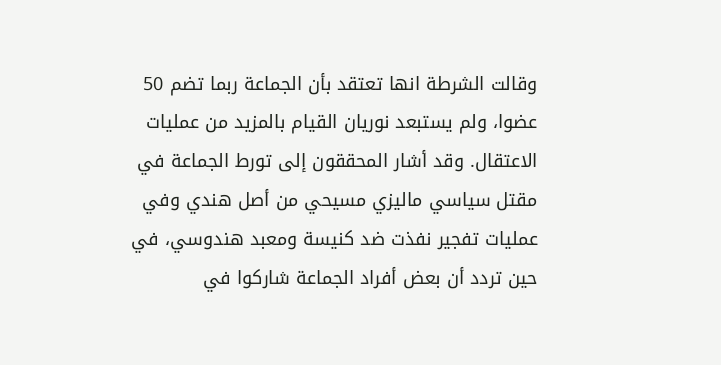وقالت الشرطة انها تعتقد بأن الجماعة ربما تضم 50 عضوا، ولم يستبعد نوريان القيام بالمزيد من عمليات الاعتقال. وقد أشار المحققون إلى تورط الجماعة في مقتل سياسي ماليزي مسيحي من أصل هندي وفي عمليات تفجير نفذت ضد كنيسة ومعبد هندوسي، في حين تردد أن بعض أفراد الجماعة شاركوا في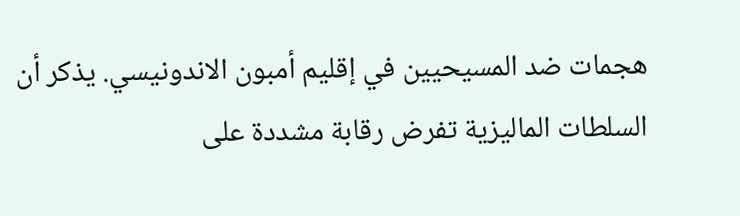هجمات ضد المسيحيين في إقليم أمبون الاندونيسي. يذكر أن السلطات الماليزية تفرض رقابة مشددة على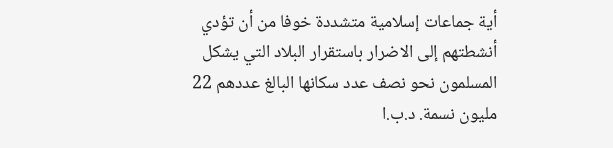أية جماعات إسلامية متشددة خوفا من أن تؤدي أنشطتهم إلى الاضرار باستقرار البلاد التي يشكل المسلمون نحو نصف عدد سكانها البالغ عددهم 22 مليون نسمة. د.ب.ا